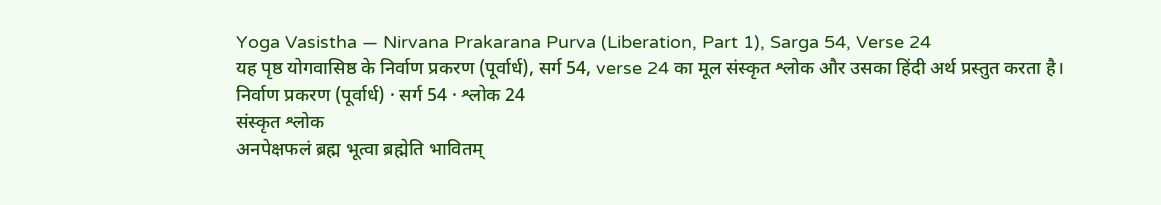Yoga Vasistha — Nirvana Prakarana Purva (Liberation, Part 1), Sarga 54, Verse 24
यह पृष्ठ योगवासिष्ठ के निर्वाण प्रकरण (पूर्वार्ध), सर्ग 54, verse 24 का मूल संस्कृत श्लोक और उसका हिंदी अर्थ प्रस्तुत करता है।
निर्वाण प्रकरण (पूर्वार्ध) · सर्ग 54 · श्लोक 24
संस्कृत श्लोक
अनपेक्षफलं ब्रह्म भूत्वा ब्रह्मेति भावितम्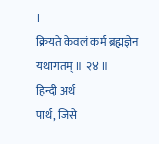।
क्रियते केवलं कर्म ब्रह्मज्ञेन यथागतम् ॥ २४ ॥
हिन्दी अर्थ
पार्थ, जिसे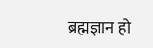ब्रह्मज्ञान हो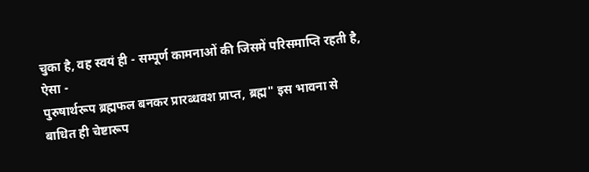चुका है, वह स्वयं ही - सम्पूर्ण कामनाओं की जिसमें परिसमाप्ति रहती है, ऐसा -
पुरुषार्थरूप ब्रह्मफल बनकर प्रारब्धवश प्राप्त, ब्रह्म" इस भावना से बाधित ही चेष्टारूप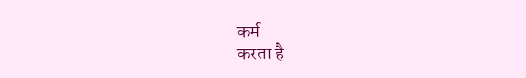कर्म
करता है